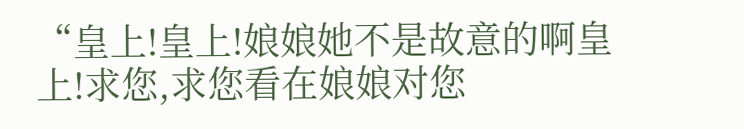“皇上!皇上!娘娘她不是故意的啊皇上!求您,求您看在娘娘对您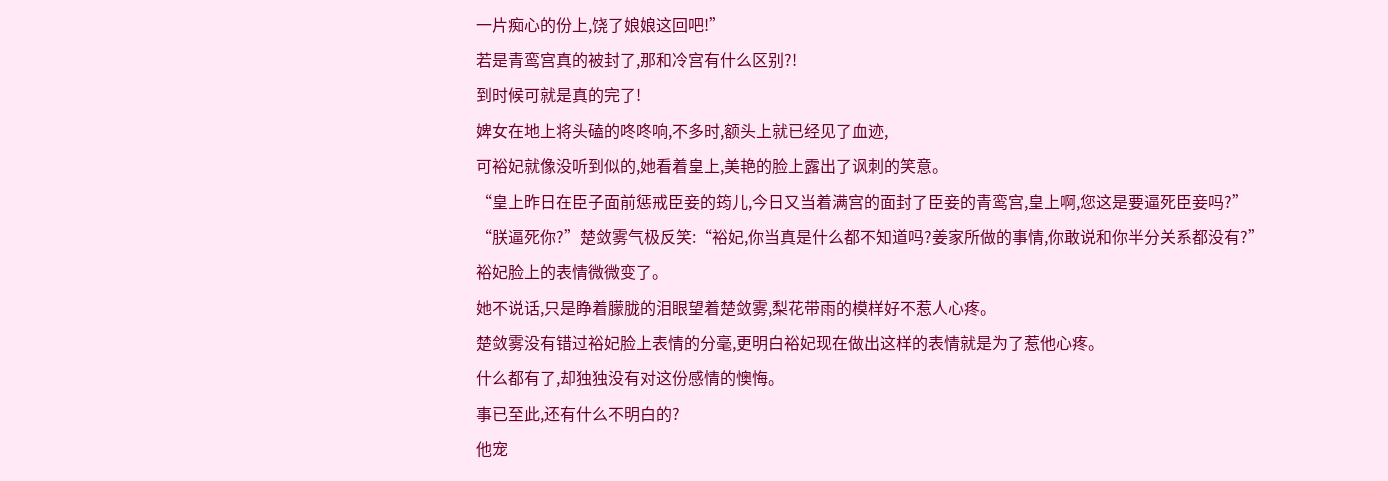一片痴心的份上,饶了娘娘这回吧!”
若是青鸾宫真的被封了,那和冷宫有什么区别?!
到时候可就是真的完了!
婢女在地上将头磕的咚咚响,不多时,额头上就已经见了血迹,
可裕妃就像没听到似的,她看着皇上,美艳的脸上露出了讽刺的笑意。
“皇上昨日在臣子面前惩戒臣妾的筠儿,今日又当着满宫的面封了臣妾的青鸾宫,皇上啊,您这是要逼死臣妾吗?”
“朕逼死你?”楚敛雾气极反笑:“裕妃,你当真是什么都不知道吗?姜家所做的事情,你敢说和你半分关系都没有?”
裕妃脸上的表情微微变了。
她不说话,只是睁着朦胧的泪眼望着楚敛雾,梨花带雨的模样好不惹人心疼。
楚敛雾没有错过裕妃脸上表情的分毫,更明白裕妃现在做出这样的表情就是为了惹他心疼。
什么都有了,却独独没有对这份感情的懊悔。
事已至此,还有什么不明白的?
他宠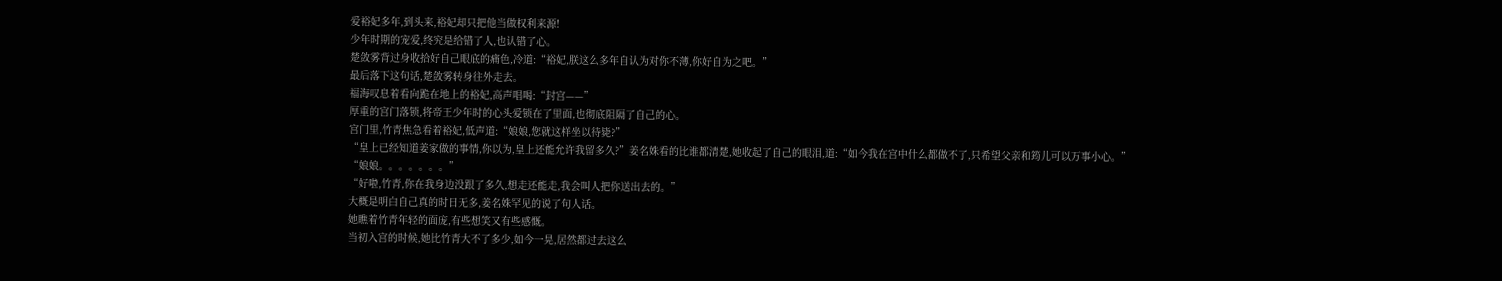爱裕妃多年,到头来,裕妃却只把他当做权利来源!
少年时期的宠爱,终究是给错了人,也认错了心。
楚敛雾背过身收拾好自己眼底的痛色,冷道:“裕妃,朕这么多年自认为对你不薄,你好自为之吧。”
最后落下这句话,楚敛雾转身往外走去。
福海叹息着看向跪在地上的裕妃,高声唱喝:“封宫——”
厚重的宫门落锁,将帝王少年时的心头爱锁在了里面,也彻底阻隔了自己的心。
宫门里,竹青焦急看着裕妃,低声道:“娘娘,您就这样坐以待毙?”
“皇上已经知道姜家做的事情,你以为,皇上还能允许我留多久?”姜名姝看的比谁都清楚,她收起了自己的眼泪,道:“如今我在宫中什么都做不了,只希望父亲和筠儿可以万事小心。”
“娘娘。。。。。。。”
“好啦,竹青,你在我身边没跟了多久,想走还能走,我会叫人把你送出去的。”
大概是明白自己真的时日无多,姜名姝罕见的说了句人话。
她瞧着竹青年轻的面庞,有些想笑又有些感慨。
当初入宫的时候,她比竹青大不了多少,如今一晃,居然都过去这么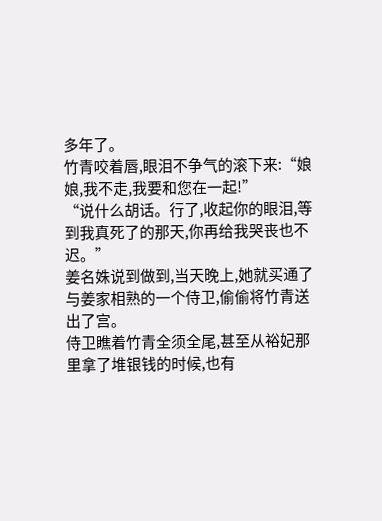多年了。
竹青咬着唇,眼泪不争气的滚下来:“娘娘,我不走,我要和您在一起!”
“说什么胡话。行了,收起你的眼泪,等到我真死了的那天,你再给我哭丧也不迟。”
姜名姝说到做到,当天晚上,她就买通了与姜家相熟的一个侍卫,偷偷将竹青送出了宫。
侍卫瞧着竹青全须全尾,甚至从裕妃那里拿了堆银钱的时候,也有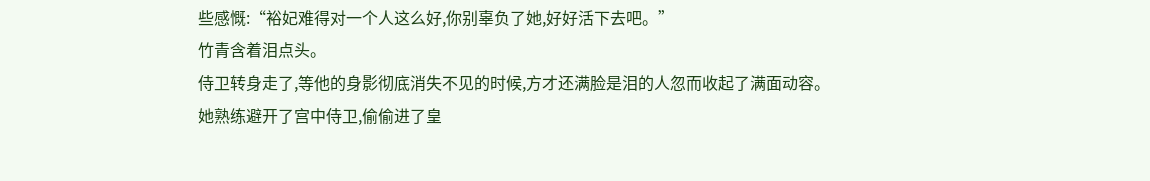些感慨:“裕妃难得对一个人这么好,你别辜负了她,好好活下去吧。”
竹青含着泪点头。
侍卫转身走了,等他的身影彻底消失不见的时候,方才还满脸是泪的人忽而收起了满面动容。
她熟练避开了宫中侍卫,偷偷进了皇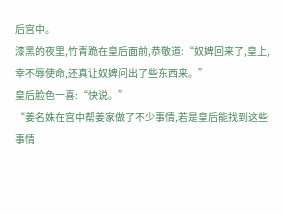后宫中。
漆黑的夜里,竹青跪在皇后面前,恭敬道:“奴婢回来了,皇上,幸不辱使命,还真让奴婢问出了些东西来。”
皇后脸色一喜:“快说。”
“姜名姝在宫中帮姜家做了不少事情,若是皇后能找到这些事情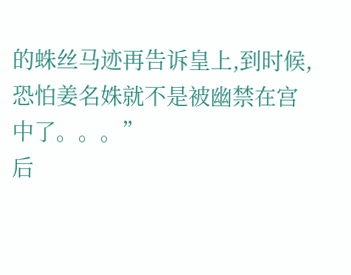的蛛丝马迹再告诉皇上,到时候,恐怕姜名姝就不是被幽禁在宫中了。。。”
后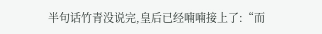半句话竹青没说完,皇后已经喃喃接上了:“而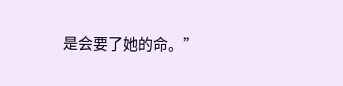是会要了她的命。”